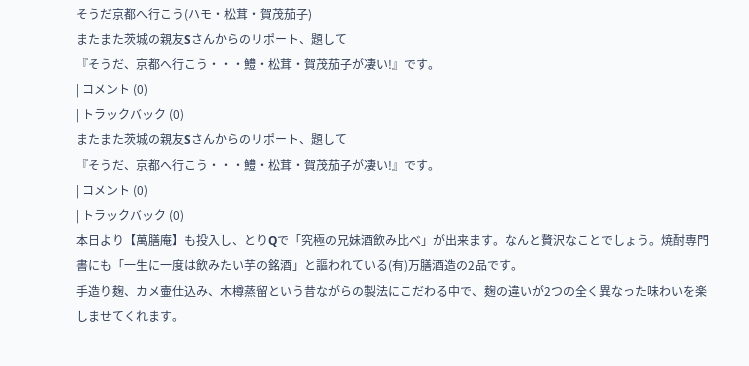そうだ京都へ行こう(ハモ・松茸・賀茂茄子)
またまた茨城の親友Sさんからのリポート、題して
『そうだ、京都へ行こう・・・鱧・松茸・賀茂茄子が凄い!』です。
| コメント (0)
| トラックバック (0)
またまた茨城の親友Sさんからのリポート、題して
『そうだ、京都へ行こう・・・鱧・松茸・賀茂茄子が凄い!』です。
| コメント (0)
| トラックバック (0)
本日より【萬膳庵】も投入し、とりQで「究極の兄妹酒飲み比べ」が出来ます。なんと贅沢なことでしょう。焼酎専門書にも「一生に一度は飲みたい芋の銘酒」と謳われている(有)万膳酒造の2品です。
手造り麹、カメ壷仕込み、木樽蒸留という昔ながらの製法にこだわる中で、麹の違いが2つの全く異なった味わいを楽しませてくれます。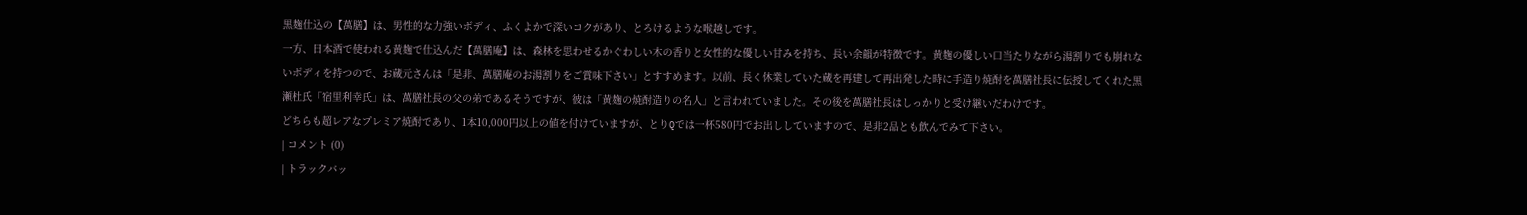黒麹仕込の【萬膳】は、男性的な力強いボディ、ふくよかで深いコクがあり、とろけるような喉越しです。
一方、日本酒で使われる黄麹で仕込んだ【萬膳庵】は、森林を思わせるかぐわしい木の香りと女性的な優しい甘みを持ち、長い余韻が特徴です。黄麹の優しい口当たりながら湯割りでも崩れないボディを持つので、お蔵元さんは「是非、萬膳庵のお湯割りをご賞味下さい」とすすめます。以前、長く休業していた蔵を再建して再出発した時に手造り焼酎を萬膳社長に伝授してくれた黒瀬杜氏「宿里利幸氏」は、萬膳社長の父の弟であるそうですが、彼は「黄麹の焼酎造りの名人」と言われていました。その後を萬膳社長はしっかりと受け継いだわけです。
どちらも超レアなプレミア焼酎であり、1本10,000円以上の値を付けていますが、とりQでは一杯580円でお出ししていますので、是非2品とも飲んでみて下さい。
| コメント (0)
| トラックバッ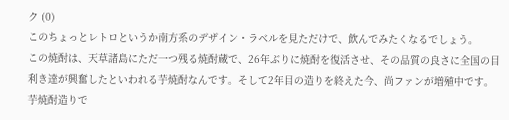ク (0)
このちょっとレトロというか南方系のデザイン・ラベルを見ただけで、飲んでみたくなるでしょう。
この焼酎は、天草諸島にただ一つ残る焼酎蔵で、26年ぶりに焼酎を復活させ、その品質の良さに全国の目利き達が興奮したといわれる芋焼酎なんです。そして2年目の造りを終えた今、尚ファンが増殖中です。
芋焼酎造りで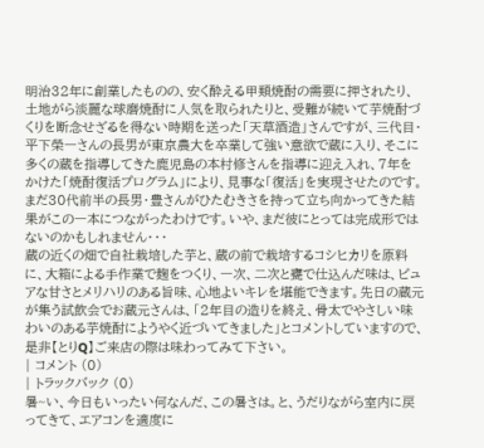明治32年に創業したものの、安く酔える甲類焼酎の需要に押されたり、土地がら淡麗な球磨焼酎に人気を取られたりと、受難が続いて芋焼酎づくりを断念せざるを得ない時期を送った「天草酒造」さんですが、三代目・平下榮一さんの長男が東京農大を卒業して強い意欲で蔵に入り、そこに多くの蔵を指導してきた鹿児島の本村修さんを指導に迎え入れ、7年をかけた「焼酎復活プログラム」により、見事な「復活」を実現させたのです。まだ30代前半の長男・豊さんがひたむきさを持って立ち向かってきた結果がこの一本につながったわけです。いや、まだ彼にとっては完成形ではないのかもしれません・・・
蔵の近くの畑で自社栽培した芋と、蔵の前で栽培するコシヒカリを原料に、大箱による手作業で麹をつくり、一次、二次と甕で仕込んだ味は、ピュアな甘さとメリハリのある旨味、心地よいキレを堪能できます。先日の蔵元が集う試飲会でお蔵元さんは、「2年目の造りを終え、骨太でやさしい味わいのある芋焼酎にようやく近づいてきました」とコメントしていますので、是非【とりQ】ご来店の際は味わってみて下さい。
| コメント (0)
| トラックバック (0)
暑~い、今日もいったい何なんだ、この暑さは。と、うだりながら室内に戻ってきて、エアコンを適度に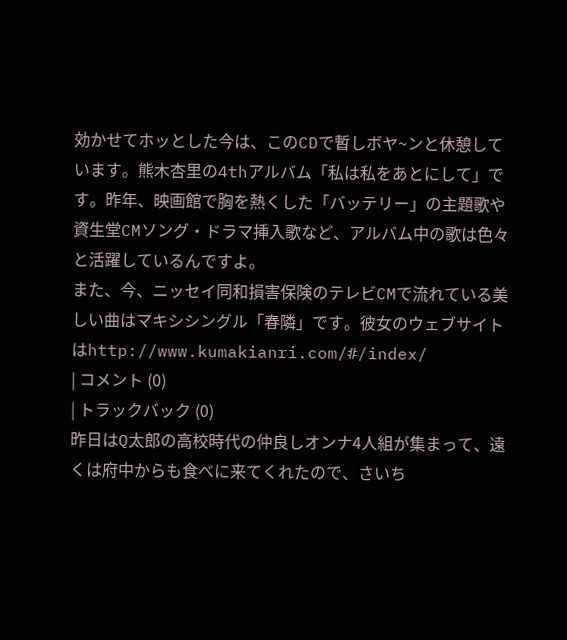効かせてホッとした今は、このCDで暫しボヤ~ンと休憩しています。熊木杏里の4thアルバム「私は私をあとにして」です。昨年、映画館で胸を熱くした「バッテリー」の主題歌や資生堂CMソング・ドラマ挿入歌など、アルバム中の歌は色々と活躍しているんですよ。
また、今、ニッセイ同和損害保険のテレビCMで流れている美しい曲はマキシシングル「春隣」です。彼女のウェブサイトはhttp://www.kumakianri.com/#/index/
| コメント (0)
| トラックバック (0)
昨日はQ太郎の高校時代の仲良しオンナ4人組が集まって、遠くは府中からも食べに来てくれたので、さいち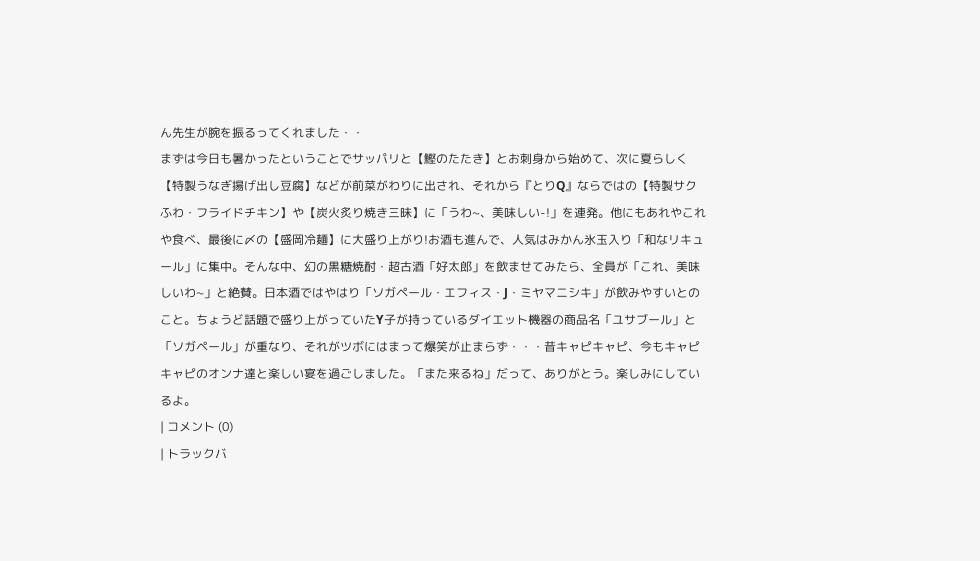ん先生が腕を振るってくれました・・
まずは今日も暑かったということでサッパリと【鰹のたたき】とお刺身から始めて、次に夏らしく【特製うなぎ揚げ出し豆腐】などが前菜がわりに出され、それから『とりQ』ならではの【特製サクふわ・フライドチキン】や【炭火炙り焼き三昧】に「うわ~、美味しい-!」を連発。他にもあれやこれや食べ、最後に〆の【盛岡冷麺】に大盛り上がり!お酒も進んで、人気はみかん氷玉入り「和なリキュール」に集中。そんな中、幻の黒糖焼酎・超古酒「好太郎」を飲ませてみたら、全員が「これ、美味しいわ~」と絶賛。日本酒ではやはり「ソガペール・エフィス・J・ミヤマニシキ」が飲みやすいとのこと。ちょうど話題で盛り上がっていたY子が持っているダイエット機器の商品名「ユサブール」と「ソガペール」が重なり、それがツボにはまって爆笑が止まらず・・・昔キャピキャピ、今もキャピキャピのオンナ達と楽しい宴を過ごしました。「また来るね」だって、ありがとう。楽しみにしているよ。
| コメント (0)
| トラックバ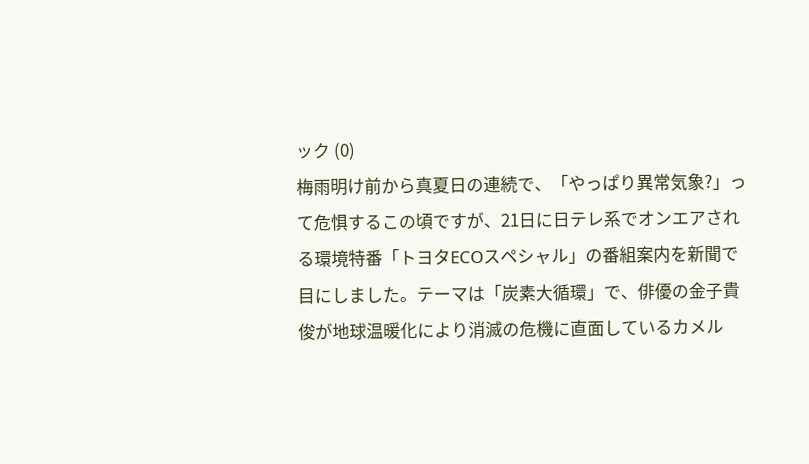ック (0)
梅雨明け前から真夏日の連続で、「やっぱり異常気象?」って危惧するこの頃ですが、21日に日テレ系でオンエアされる環境特番「トヨタECOスペシャル」の番組案内を新聞で目にしました。テーマは「炭素大循環」で、俳優の金子貴俊が地球温暖化により消滅の危機に直面しているカメル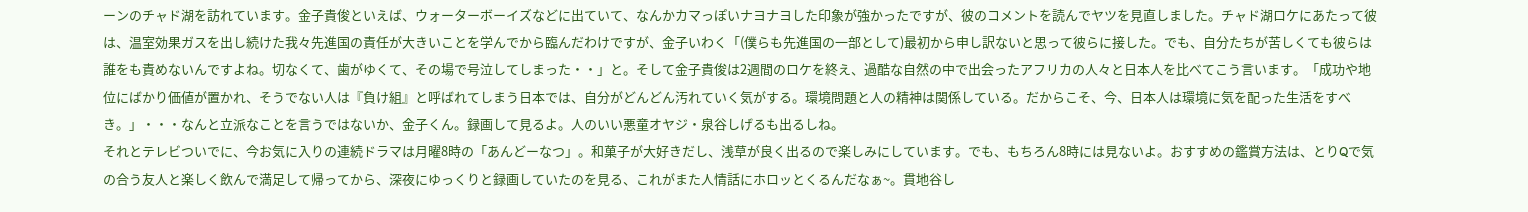ーンのチャド湖を訪れています。金子貴俊といえば、ウォーターボーイズなどに出ていて、なんかカマっぽいナヨナヨした印象が強かったですが、彼のコメントを読んでヤツを見直しました。チャド湖ロケにあたって彼は、温室効果ガスを出し続けた我々先進国の責任が大きいことを学んでから臨んだわけですが、金子いわく「(僕らも先進国の一部として)最初から申し訳ないと思って彼らに接した。でも、自分たちが苦しくても彼らは誰をも責めないんですよね。切なくて、歯がゆくて、その場で号泣してしまった・・」と。そして金子貴俊は2週間のロケを終え、過酷な自然の中で出会ったアフリカの人々と日本人を比べてこう言います。「成功や地位にばかり価値が置かれ、そうでない人は『負け組』と呼ばれてしまう日本では、自分がどんどん汚れていく気がする。環境問題と人の精神は関係している。だからこそ、今、日本人は環境に気を配った生活をすべき。」・・・なんと立派なことを言うではないか、金子くん。録画して見るよ。人のいい悪童オヤジ・泉谷しげるも出るしね。
それとテレビついでに、今お気に入りの連続ドラマは月曜8時の「あんどーなつ」。和菓子が大好きだし、浅草が良く出るので楽しみにしています。でも、もちろん8時には見ないよ。おすすめの鑑賞方法は、とりQで気の合う友人と楽しく飲んで満足して帰ってから、深夜にゆっくりと録画していたのを見る、これがまた人情話にホロッとくるんだなぁ~。貫地谷し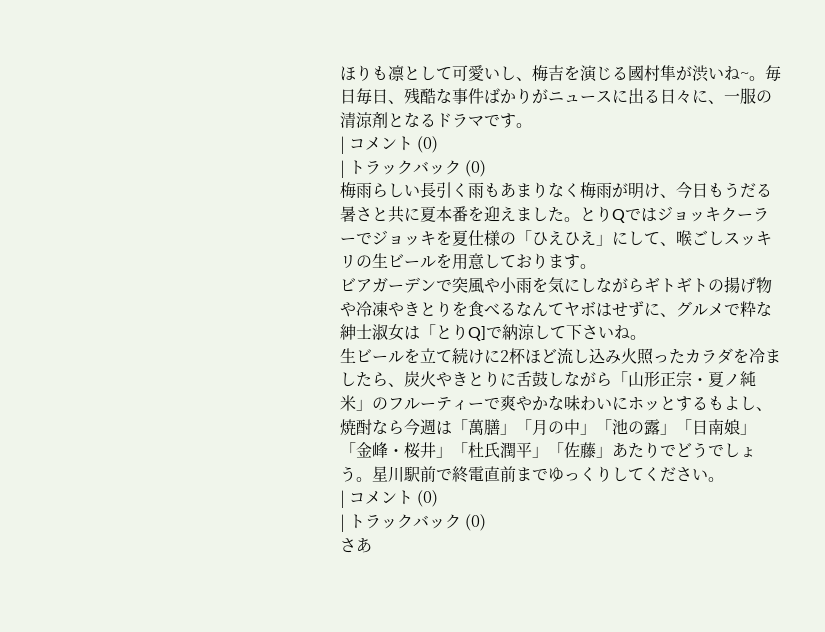ほりも凛として可愛いし、梅吉を演じる國村隼が渋いね~。毎日毎日、残酷な事件ばかりがニュースに出る日々に、一服の清涼剤となるドラマです。
| コメント (0)
| トラックバック (0)
梅雨らしい長引く雨もあまりなく梅雨が明け、今日もうだる暑さと共に夏本番を迎えました。とりQではジョッキクーラーでジョッキを夏仕様の「ひえひえ」にして、喉ごしスッキリの生ビールを用意しております。
ビアガーデンで突風や小雨を気にしながらギトギトの揚げ物や冷凍やきとりを食べるなんてヤボはせずに、グルメで粋な紳士淑女は「とりQ]で納涼して下さいね。
生ビールを立て続けに2杯ほど流し込み火照ったカラダを冷ましたら、炭火やきとりに舌鼓しながら「山形正宗・夏ノ純米」のフルーティーで爽やかな味わいにホッとするもよし、焼酎なら今週は「萬膳」「月の中」「池の露」「日南娘」「金峰・桜井」「杜氏潤平」「佐藤」あたりでどうでしょう。星川駅前で終電直前までゆっくりしてください。
| コメント (0)
| トラックバック (0)
さあ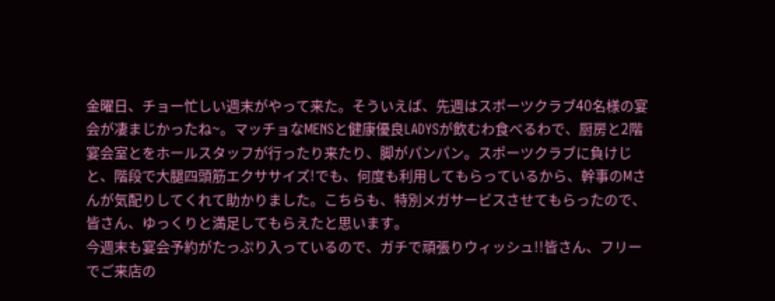金曜日、チョー忙しい週末がやって来た。そういえば、先週はスポーツクラブ40名様の宴会が凄まじかったね~。マッチョなMENSと健康優良LADYSが飲むわ食べるわで、厨房と2階宴会室とをホールスタッフが行ったり来たり、脚がパンパン。スポーツクラブに負けじと、階段で大腿四頭筋エクササイズ!でも、何度も利用してもらっているから、幹事のMさんが気配りしてくれて助かりました。こちらも、特別メガサービスさせてもらったので、皆さん、ゆっくりと満足してもらえたと思います。
今週末も宴会予約がたっぷり入っているので、ガチで頑張りウィッシュ!!皆さん、フリーでご来店の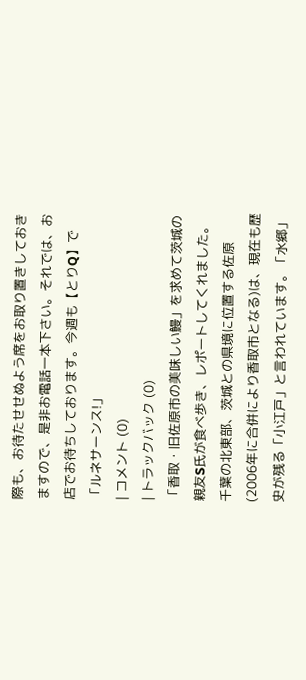際も、お待たせせぬよう席をお取り置きしておきますので、是非お電話一本下さい。それでは、お店でお待ちしております。今週も【とりQ】で「ルネサーンス!」
| コメント (0)
| トラックバック (0)
「香取・旧佐原市の美味しい鰻」を求めて茨城の親友S氏が食べ歩き、レポートしてくれました。
千葉の北東部、茨城との県境に位置する佐原(2006年に合併により香取市となる)は、現在も歴史が残る「小江戸」と言われています。「水郷」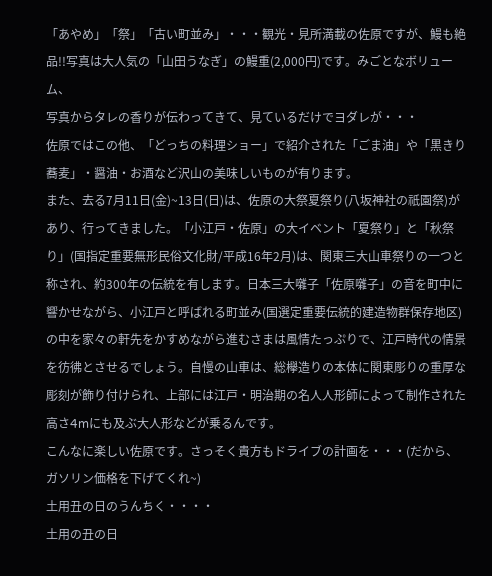「あやめ」「祭」「古い町並み」・・・観光・見所満載の佐原ですが、鰻も絶品!!写真は大人気の「山田うなぎ」の鰻重(2,000円)です。みごとなボリューム、
写真からタレの香りが伝わってきて、見ているだけでヨダレが・・・
佐原ではこの他、「どっちの料理ショー」で紹介された「ごま油」や「黒きり蕎麦」・醤油・お酒など沢山の美味しいものが有ります。
また、去る7月11日(金)~13日(日)は、佐原の大祭夏祭り(八坂神社の祇園祭)があり、行ってきました。「小江戸・佐原」の大イベント「夏祭り」と「秋祭り」(国指定重要無形民俗文化財/平成16年2月)は、関東三大山車祭りの一つと称され、約300年の伝統を有します。日本三大囃子「佐原囃子」の音を町中に響かせながら、小江戸と呼ばれる町並み(国選定重要伝統的建造物群保存地区)の中を家々の軒先をかすめながら進むさまは風情たっぷりで、江戸時代の情景を彷彿とさせるでしょう。自慢の山車は、総欅造りの本体に関東彫りの重厚な彫刻が飾り付けられ、上部には江戸・明治期の名人人形師によって制作された高さ4mにも及ぶ大人形などが乗るんです。
こんなに楽しい佐原です。さっそく貴方もドライブの計画を・・・(だから、ガソリン価格を下げてくれ~)
土用丑の日のうんちく・・・・
土用の丑の日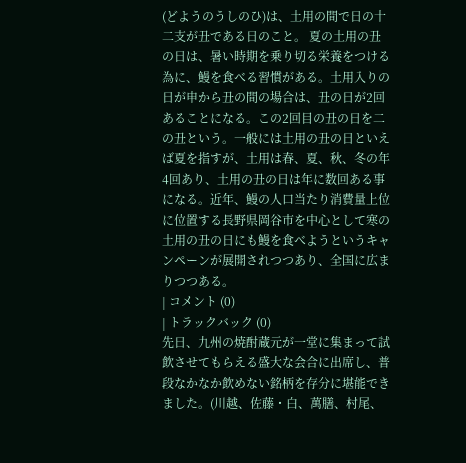(どようのうしのひ)は、土用の間で日の十二支が丑である日のこと。 夏の土用の丑の日は、暑い時期を乗り切る栄養をつける為に、鰻を食べる習慣がある。土用入りの日が申から丑の間の場合は、丑の日が2回あることになる。この2回目の丑の日を二の丑という。一般には土用の丑の日といえば夏を指すが、土用は春、夏、秋、冬の年4回あり、土用の丑の日は年に数回ある事になる。近年、鰻の人口当たり消費量上位に位置する長野県岡谷市を中心として寒の土用の丑の日にも鰻を食べようというキャンペーンが展開されつつあり、全国に広まりつつある。
| コメント (0)
| トラックバック (0)
先日、九州の焼酎蔵元が一堂に集まって試飲させてもらえる盛大な会合に出席し、普段なかなか飲めない銘柄を存分に堪能できました。(川越、佐藤・白、萬膳、村尾、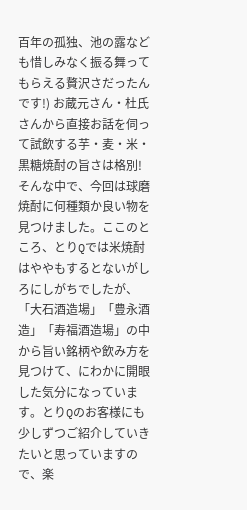百年の孤独、池の露なども惜しみなく振る舞ってもらえる贅沢さだったんです!) お蔵元さん・杜氏さんから直接お話を伺って試飲する芋・麦・米・黒糖焼酎の旨さは格別!
そんな中で、今回は球磨焼酎に何種類か良い物を見つけました。ここのところ、とりQでは米焼酎はややもするとないがしろにしがちでしたが、「大石酒造場」「豊永酒造」「寿福酒造場」の中から旨い銘柄や飲み方を見つけて、にわかに開眼した気分になっています。とりQのお客様にも少しずつご紹介していきたいと思っていますので、楽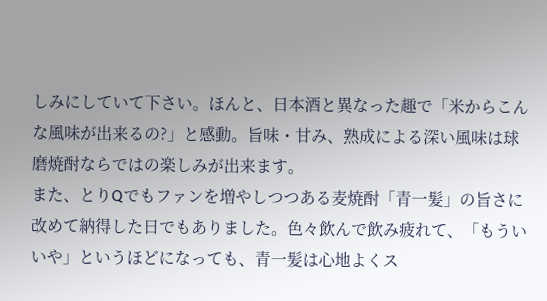しみにしていて下さい。ほんと、日本酒と異なった趣で「米からこんな風味が出来るの?」と感動。旨味・甘み、熟成による深い風味は球磨焼酎ならではの楽しみが出来ます。
また、とりQでもファンを増やしつつある麦焼酎「青一髪」の旨さに改めて納得した日でもありました。色々飲んで飲み疲れて、「もういいや」というほどになっても、青一髪は心地よくス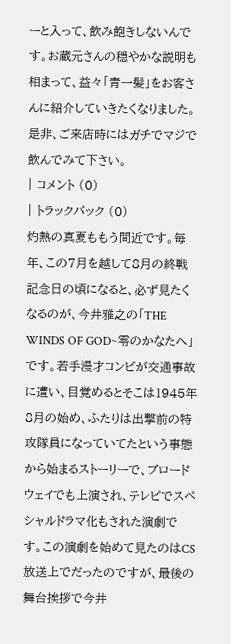ーと入って、飲み飽きしないんです。お蔵元さんの穏やかな説明も相まって、益々「青一髪」をお客さんに紹介していきたくなりました。是非、ご来店時にはガチでマジで飲んでみて下さい。
| コメント (0)
| トラックバック (0)
灼熱の真夏ももう間近です。毎年、この7月を越して8月の終戦記念日の頃になると、必ず見たくなるのが、今井雅之の「THE WINDS OF GOD~零のかなたへ」です。若手漫才コンビが交通事故に遭い、目覚めるとそこは1945年8月の始め、ふたりは出撃前の特攻隊員になっていてたという事態から始まるストーリーで、ブロードウェイでも上演され、テレビでスペシャルドラマ化もされた演劇です。この演劇を始めて見たのはCS放送上でだったのですが、最後の舞台挨拶で今井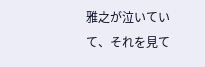雅之が泣いていて、それを見て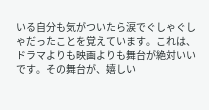いる自分も気がついたら涙でぐしゃぐしゃだったことを覚えています。これは、ドラマよりも映画よりも舞台が絶対いいです。その舞台が、嬉しい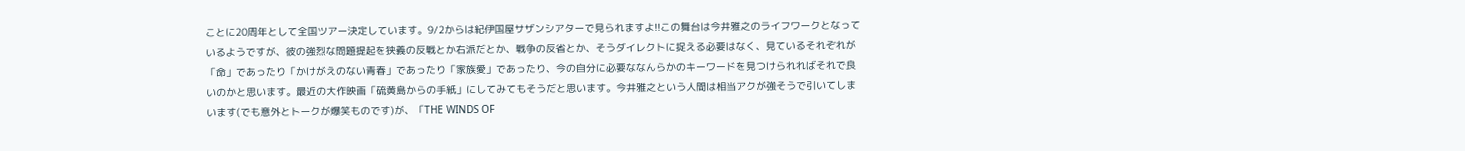ことに20周年として全国ツアー決定しています。9/2からは紀伊国屋サザンシアターで見られますよ!!この舞台は今井雅之のライフワークとなっているようですが、彼の強烈な問題提起を狭義の反戦とか右派だとか、戦争の反省とか、そうダイレクトに捉える必要はなく、見ているそれぞれが「命」であったり「かけがえのない青春」であったり「家族愛」であったり、今の自分に必要ななんらかのキーワードを見つけられればそれで良いのかと思います。最近の大作映画「硫黄島からの手紙」にしてみてもそうだと思います。今井雅之という人間は相当アクが強そうで引いてしまいます(でも意外とトークが爆笑ものです)が、「THE WINDS OF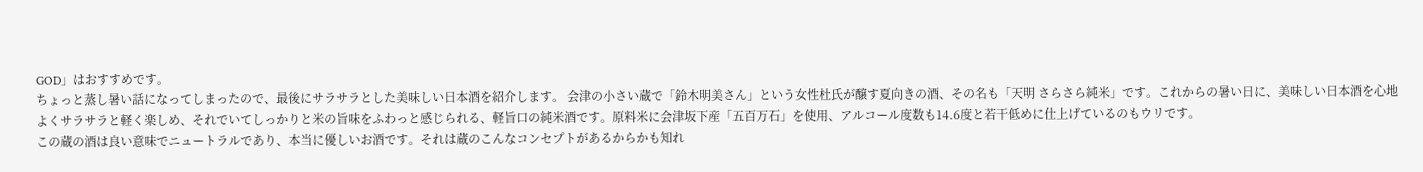GOD」はおすすめです。
ちょっと蒸し暑い話になってしまったので、最後にサラサラとした美味しい日本酒を紹介します。 会津の小さい蔵で「鈴木明美さん」という女性杜氏が醸す夏向きの酒、その名も「天明 さらさら純米」です。これからの暑い日に、美味しい日本酒を心地よくサラサラと軽く楽しめ、それでいてしっかりと米の旨味をふわっと感じられる、軽旨口の純米酒です。原料米に会津坂下産「五百万石」を使用、アルコール度数も14.6度と若干低めに仕上げているのもウリです。
この蔵の酒は良い意味でニュートラルであり、本当に優しいお酒です。それは蔵のこんなコンセプトがあるからかも知れ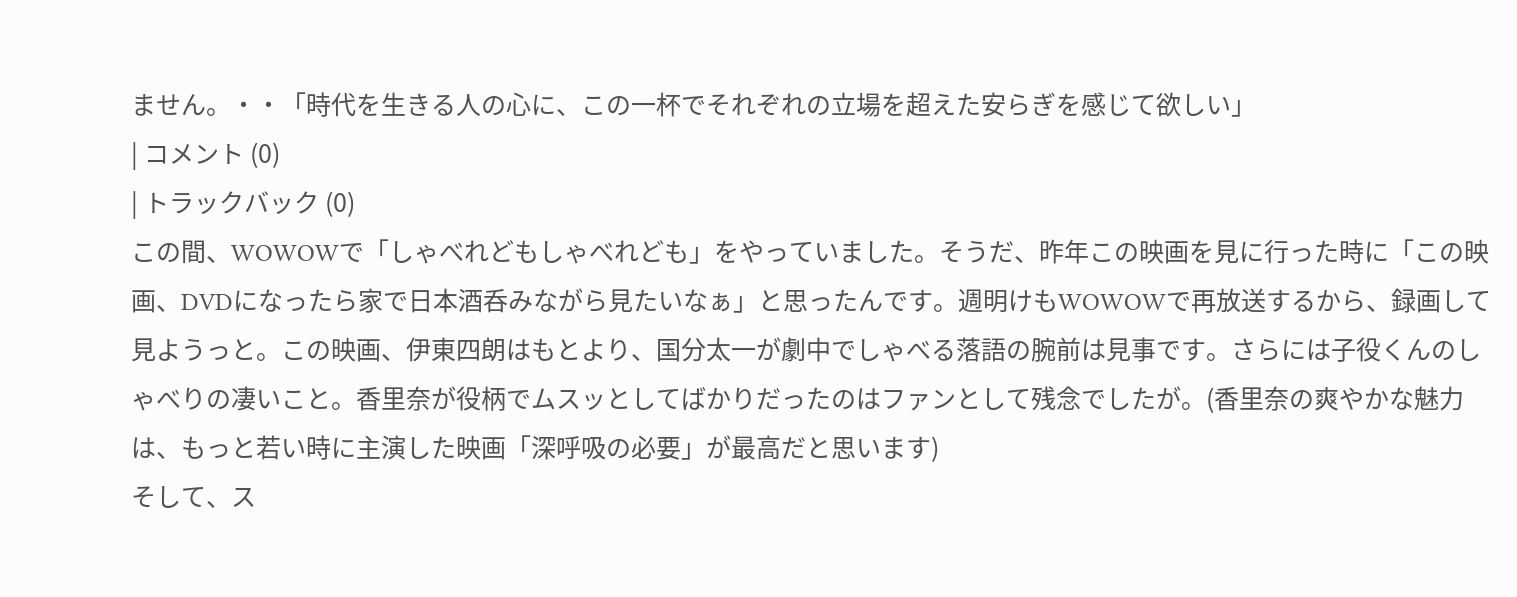ません。・・「時代を生きる人の心に、この一杯でそれぞれの立場を超えた安らぎを感じて欲しい」
| コメント (0)
| トラックバック (0)
この間、WOWOWで「しゃべれどもしゃべれども」をやっていました。そうだ、昨年この映画を見に行った時に「この映画、DVDになったら家で日本酒呑みながら見たいなぁ」と思ったんです。週明けもWOWOWで再放送するから、録画して見ようっと。この映画、伊東四朗はもとより、国分太一が劇中でしゃべる落語の腕前は見事です。さらには子役くんのしゃべりの凄いこと。香里奈が役柄でムスッとしてばかりだったのはファンとして残念でしたが。(香里奈の爽やかな魅力は、もっと若い時に主演した映画「深呼吸の必要」が最高だと思います)
そして、ス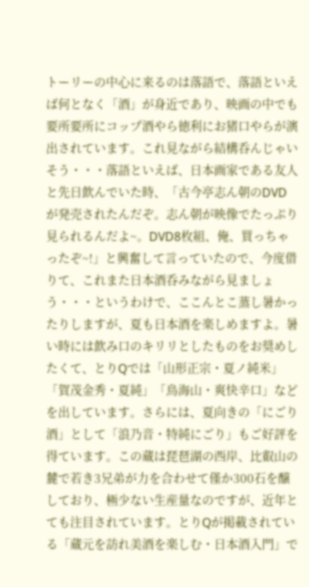トーリーの中心に来るのは落語で、落語といえば何となく「酒」が身近であり、映画の中でも要所要所にコップ酒やら徳利にお猪口やらが演出されています。これ見ながら結構呑んじゃいそう・・・落語といえば、日本画家である友人と先日飲んでいた時、「古今亭志ん朝のDVDが発売されたんだぞ。志ん朝が映像でたっぷり見られるんだよ~。DVD8枚組、俺、買っちゃったぞ~!」と興奮して言っていたので、今度借りて、これまた日本酒呑みながら見ましょう・・・というわけで、ここんとこ蒸し暑かったりしますが、夏も日本酒を楽しめますよ。暑い時には飲み口のキリリとしたものをお奨めしたくて、とりQでは「山形正宗・夏ノ純米」「賀茂金秀・夏純」「鳥海山・爽快辛口」などを出しています。さらには、夏向きの「にごり酒」として「浪乃音・特純にごり」もご好評を得ています。この蔵は琵琶湖の西岸、比叡山の麓で若き3兄弟が力を合わせて僅か300石を醸しており、極少ない生産量なのですが、近年とても注目されています。とりQが掲載されている「蔵元を訪れ美酒を楽しむ・日本酒入門」で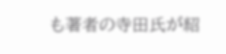も著者の寺田氏が紹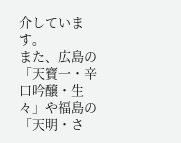介しています。
また、広島の「天寶一・辛口吟醸・生々」や福島の「天明・さ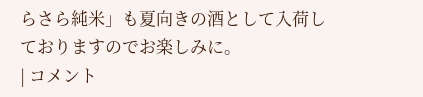らさら純米」も夏向きの酒として入荷しておりますのでお楽しみに。
| コメント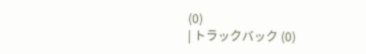(0)
| トラックバック (0)